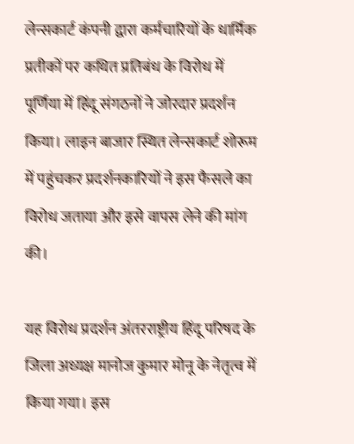लेन्सकार्ट कंपनी द्वारा कर्मचारियों के धार्मिक प्रतीकों पर कथित प्रतिबंध के विरोध में पूर्णिया में हिंदू संगठनों ने जोरदार प्रदर्शन किया। लाइन बाजार स्थित लेन्सकार्ट शोरूम में पहुंचकर प्रदर्शनकारियों ने इस फैसले का विरोध जताया और इसे वापस लेने की मांग की।

यह विरोध प्रदर्शन अंतरराष्ट्रीय हिंदू परिषद के जिला अध्यक्ष मानोज कुमार मोनू के नेतृत्व में किया गया। इस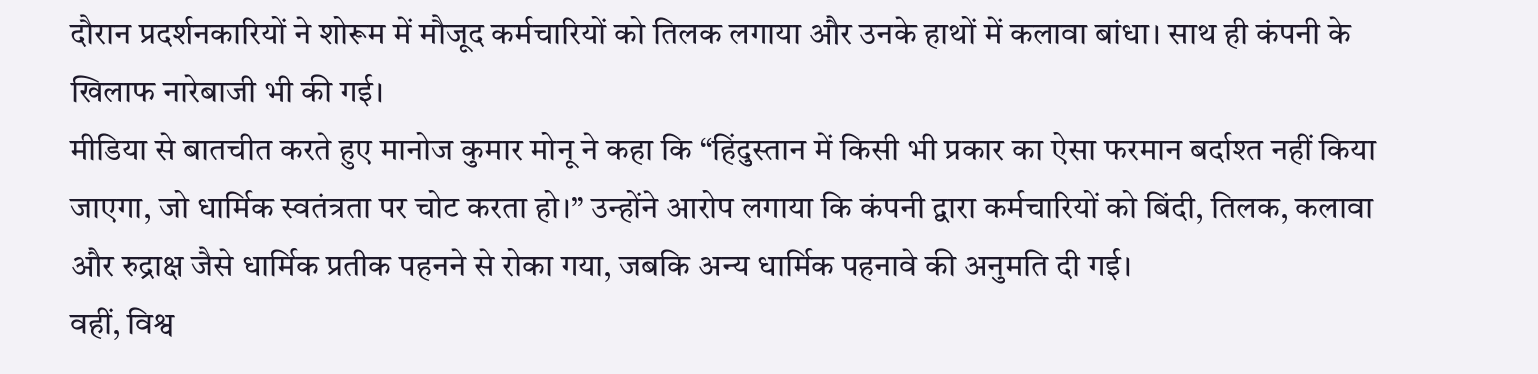दौरान प्रदर्शनकारियों ने शोरूम में मौजूद कर्मचारियों को तिलक लगाया और उनके हाथों में कलावा बांधा। साथ ही कंपनी के खिलाफ नारेबाजी भी की गई।
मीडिया से बातचीत करते हुए मानोज कुमार मोनू ने कहा कि “हिंदुस्तान में किसी भी प्रकार का ऐसा फरमान बर्दाश्त नहीं किया जाएगा, जो धार्मिक स्वतंत्रता पर चोट करता हो।” उन्होंने आरोप लगाया कि कंपनी द्वारा कर्मचारियों को बिंदी, तिलक, कलावा और रुद्राक्ष जैसे धार्मिक प्रतीक पहनने से रोका गया, जबकि अन्य धार्मिक पहनावे की अनुमति दी गई।
वहीं, विश्व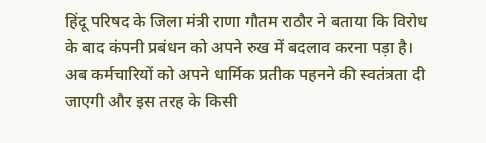हिंदू परिषद के जिला मंत्री राणा गौतम राठौर ने बताया कि विरोध के बाद कंपनी प्रबंधन को अपने रुख में बदलाव करना पड़ा है। अब कर्मचारियों को अपने धार्मिक प्रतीक पहनने की स्वतंत्रता दी जाएगी और इस तरह के किसी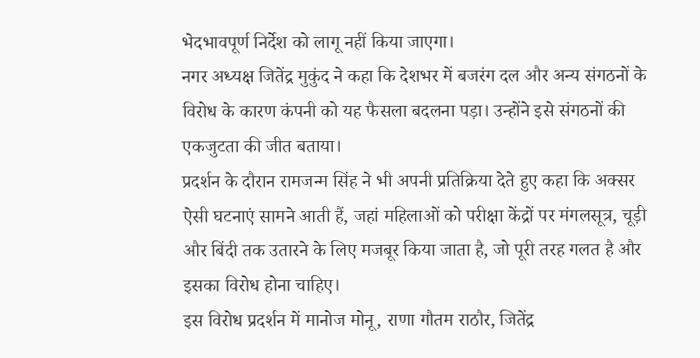भेदभावपूर्ण निर्देश को लागू नहीं किया जाएगा।
नगर अध्यक्ष जितेंद्र मुकुंद ने कहा कि देशभर में बजरंग दल और अन्य संगठनों के विरोध के कारण कंपनी को यह फैसला बदलना पड़ा। उन्होंने इसे संगठनों की एकजुटता की जीत बताया।
प्रदर्शन के दौरान रामजन्म सिंह ने भी अपनी प्रतिक्रिया देते हुए कहा कि अक्सर ऐसी घटनाएं सामने आती हैं, जहां महिलाओं को परीक्षा केंद्रों पर मंगलसूत्र, चूड़ी और बिंदी तक उतारने के लिए मजबूर किया जाता है, जो पूरी तरह गलत है और इसका विरोध होना चाहिए।
इस विरोध प्रदर्शन में मानोज मोनू, राणा गौतम राठौर, जितेंद्र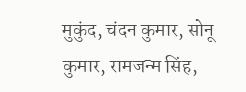मुकुंद, चंदन कुमार, सोनू कुमार, रामजन्म सिंह,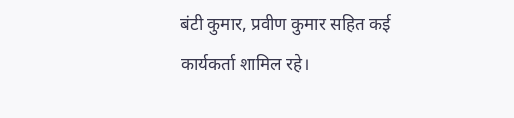बंटी कुमार, प्रवीण कुमार सहित कई कार्यकर्ता शामिल रहे।